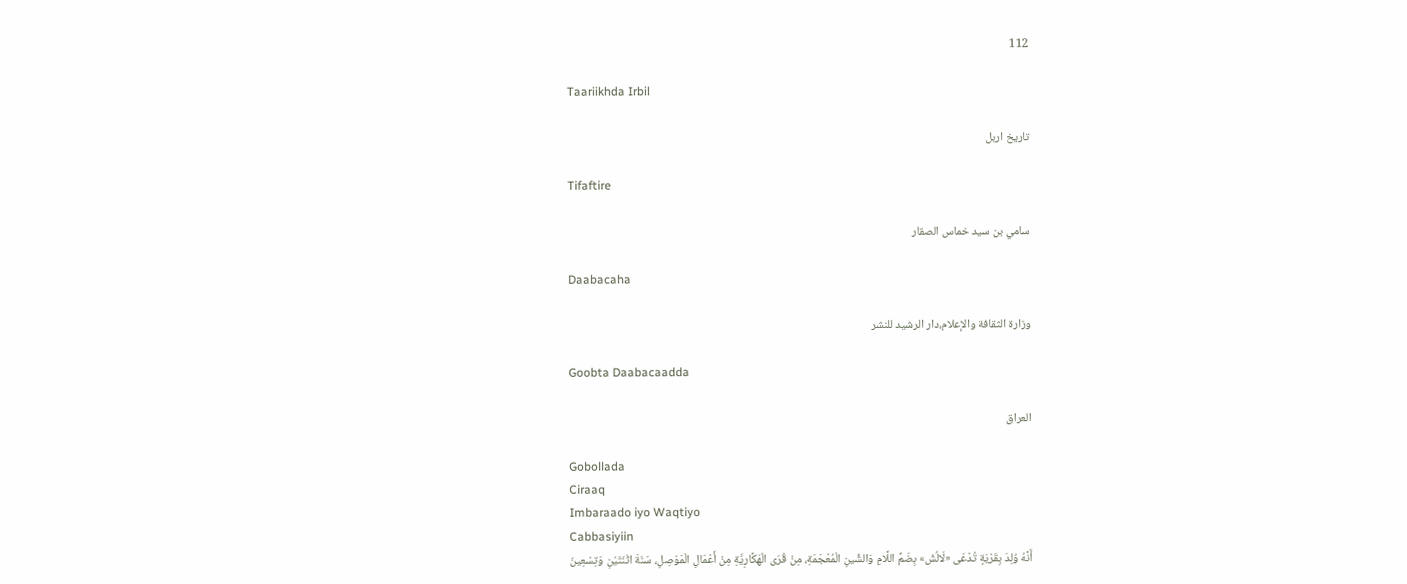112

Taariikhda Irbil

تاريخ اربل

Tifaftire

سامي بن سيد خماس الصقار

Daabacaha

وزارة الثقافة والإعلام،دار الرشيد للنشر

Goobta Daabacaadda

العراق

Gobollada
Ciraaq
Imbaraado iyo Waqtiyo
Cabbasiyiin
أَنَّهُ وُلِدَ بِقَرْيَةٍ تُدْعَى «لَالُشَ» بِضَمِّ اللَّامِ وَالشِّينِ الْمُعْجَمَةِ، مِنْ قُرَى الْهَكَّارِيَّةِ مِنْ أَعْمَالِ الْمَوْصِلِ، سَنَةَ اثْنَتَيْنِ وَتِسْعِينَ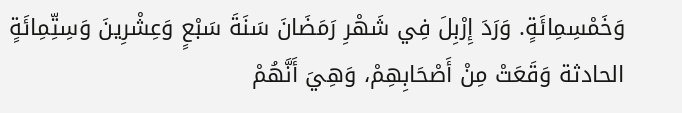وَخَمْسِمِائَةٍ. وَرَدَ إِرْبِلَ فِي شَهْرِ رَمَضَانَ سَنَةَ سَبْعٍ وَعِشْرِينَ وَسِتِّمِائَةٍ الحادثة وَقَعَتْ مِنْ أَصْحَابِهِمْ، وَهِيَ أَنَّهُمْ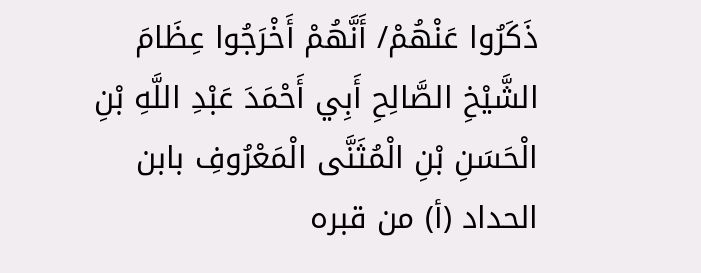ذَكَرُوا عَنْهُمْ/ أَنَّهُمْ أَخْرَجُوا عِظَامَ الشَّيْخِ الصَّالِحِ أَبِي أَحْمَدَ عَبْدِ اللَّهِ بْنِ الْحَسَنِ بْنِ الْمُثَنَّى الْمَعْرُوفِ بابن الحداد (أ) من قبره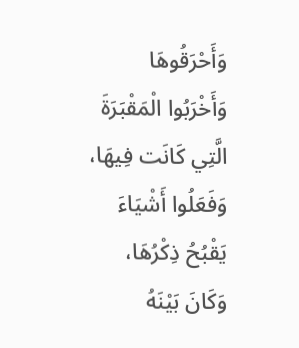وَأَحْرَقُوهَا وَأَخْرَبُوا الْمَقْبَرَةَ الَّتِي كَانَت فِيهَا، وَفَعَلُوا أَشْيَاءَ يَقْبُحُ ذِكْرُهَا، وَكَانَ بَيْنَهُ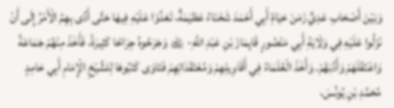وَبَيْنَ أَصْحَابِ عَدِيٍّ زَمَنَ حَيَاةِ أَبِي أَحْمَدَ شَحْنَاءُ عَظيَمَةٌ، تَعَدَّوْا عَلَيْهِ فِيهَا حَتَّى أَدَّى بِهِمُ الْأَمْرُ إِلَى أَنْ نَزَلُوا عَلَيْهِ فِي وَلَايَةِ أَبِي مَنْصُورٍ قَايِمَازَ بْنِ عَبْدِ اللَّهِ- ﵀ وَجَرَحُوهُ جِرَاحًا كَثِيرَةً، فَأَخَذَ مِنْهُمْ جَمَاعَةً وَاعْتَقَلَهَمْ وَأَدَّبَهُمْ. وَأَخَذَ الْعُلَمَاءُ فِي أَقَاوِيلِهِمْ وَمُعْتَقَدَاتِهِمْ فَتَاوَى كَتَبُوهَا لِلشَّيْخِ الْإِمَامِ أَبِي حَامِدٍ مُحَمَّدِ بْنِ يُونُسَ،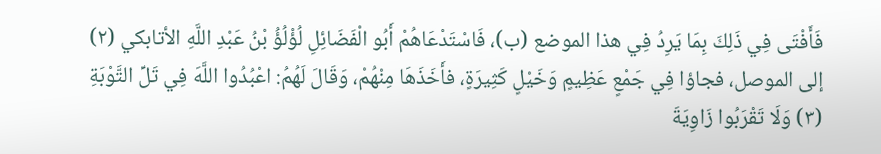فَأَفْتَى فِي ذَلِكَ بِمَا يَرِدُ فِي هذا الموضع (ب)، فَاسْتَدْعَاهُمْ أَبُو الْفَضَائِلِ لُؤْلُؤُ بْنُ عَبْدِ اللَّهِ الأتابكي (٢) إلى الموصل، فجاؤا فِي جَمْعٍ عَظِيمٍ وَخَيْلٍ كَثِيرَةٍ، فأَخَذَهَا مِنْهُمْ، وَقَالَ لَهُمُ: اعْبُدُوا اللَّهَ فِي تَلِّ التَّوْبَةِ (٣) وَلَا تَقْرَبُوا زَاوِيَةَ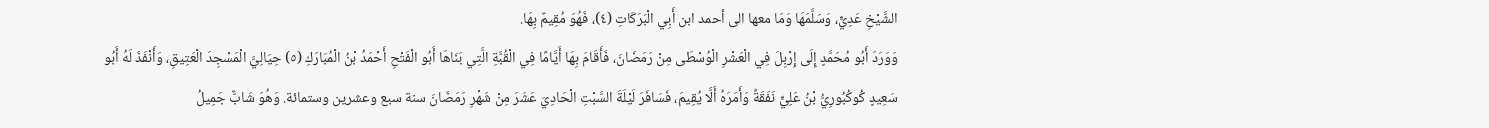الشَّيْخِ عَدِيٍّ، وَسَلَّمَهَا وَمَا معها الى أحمد ابن أَبِي الْبَرَكَاتِ (٤)، فَهُوَ مُقِيمٌ بِهَا.
وَوَرَدَ أَبُو مُحَمَّدٍ إِلَى إِرْبِلَ فِي الْعَشْرِ الْوُسْطَى مِنْ رَمَضَانَ، فَأَقَامَ بِهَا أَيَّامًا فِي الْقُبَّةِ الَّتِي بَنَاهَا أَبُو الْفَتْحِ أَحْمَدُ بْنُ الْمُبَارَكِ (٥) حِيَالِيَّ الْمَسْجِدَ الْعَتِيقِ، وَأَنْفَذَ لَهُ أَبُو سَعِيدٍ كُوكُبُورِيُّ بْنُ عَلِيٍّ نَفَقَةً وَأَمَرَهُ أَلَّا يُقِيمَ، فَسَافَرَ لَيْلَةَ السَّبْتِ الْحَادِيَ عَشَرَ مِنْ شَهْرِ رَمَضَانَ سنة سبع وعشرين وستمائة. وَهُوَ شَابٌّ جَمِيلُ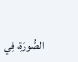الصُّورَةِ، فِي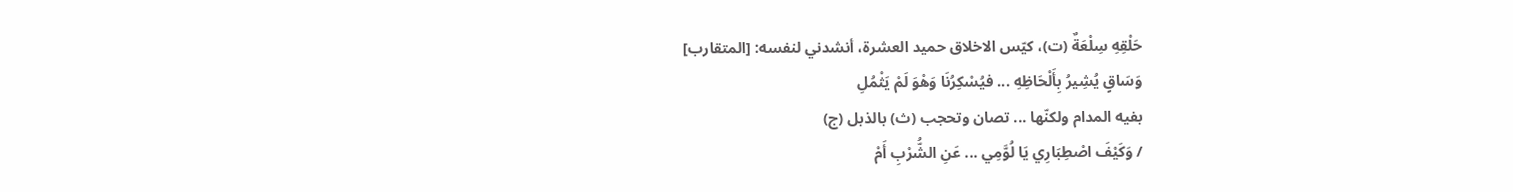حَلْقِهِ سِلْعَةٌ (ت)، كيّس الاخلاق حميد العشرة، أنشدني لنفسه: [المتقارب]
وَسَاقٍ يُشِيرُ بِأَلْحَاظِهِ ... فيُسْكِرُنَا وَهْوَ لَمْ يَثْمُلِ
بفيه المدام ولكنّها ... تصان وتحجب (ث) بالذبل (ج)
/ وَكَيْفَ اصْطِبَارِي يَا لُوَّمِي ... عَنِ الشُّرْبِ أَمْ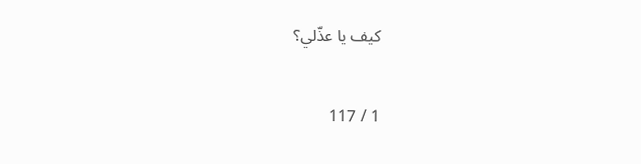كيف يا عذّلي؟

1 / 117